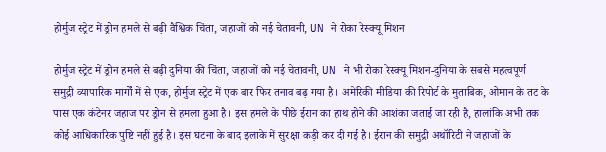होर्मुज स्ट्रेट में ड्रोन हमले से बढ़ी वैश्विक चिंता, जहाजों को नई चेतावनी, UN ने रोका रेस्क्यू मिशन

होर्मुज स्ट्रेट में ड्रोन हमले से बढ़ी दुनिया की चिंता, जहाजों को नई चेतावनी, UN ने भी रोका रेस्क्यू मिशन-दुनिया के सबसे महत्वपूर्ण समुद्री व्यापारिक मार्गों में से एक, होर्मुज स्ट्रेट में एक बार फिर तनाव बढ़ गया है। अमेरिकी मीडिया की रिपोर्ट के मुताबिक, ओमान के तट के पास एक कंटेनर जहाज पर ड्रोन से हमला हुआ है। इस हमले के पीछे ईरान का हाथ होने की आशंका जताई जा रही है, हालांकि अभी तक कोई आधिकारिक पुष्टि नहीं हुई है। इस घटना के बाद इलाके में सुरक्षा कड़ी कर दी गई है। ईरान की समुद्री अथॉरिटी ने जहाजों के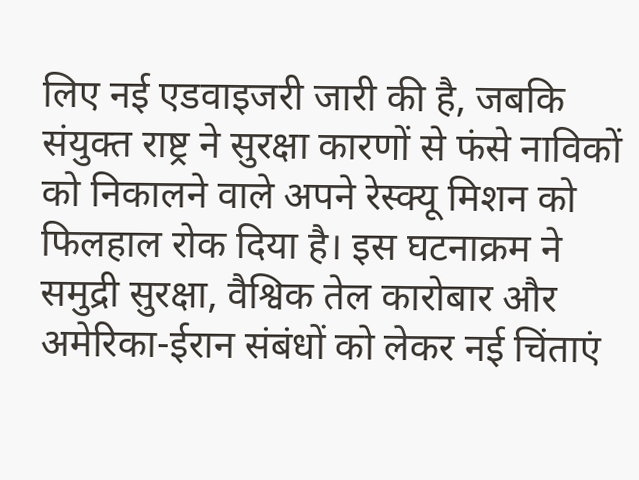लिए नई एडवाइजरी जारी की है, जबकि संयुक्त राष्ट्र ने सुरक्षा कारणों से फंसे नाविकों को निकालने वाले अपने रेस्क्यू मिशन को फिलहाल रोक दिया है। इस घटनाक्रम ने समुद्री सुरक्षा, वैश्विक तेल कारोबार और अमेरिका-ईरान संबंधों को लेकर नई चिंताएं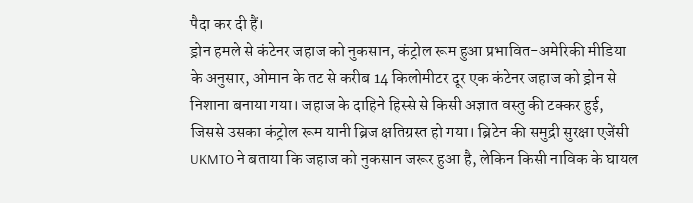पैदा कर दी हैं।
ड्रोन हमले से कंटेनर जहाज को नुकसान, कंट्रोल रूम हुआ प्रभावित-अमेरिकी मीडिया के अनुसार, ओमान के तट से करीब 14 किलोमीटर दूर एक कंटेनर जहाज को ड्रोन से निशाना बनाया गया। जहाज के दाहिने हिस्से से किसी अज्ञात वस्तु की टक्कर हुई, जिससे उसका कंट्रोल रूम यानी ब्रिज क्षतिग्रस्त हो गया। ब्रिटेन की समुद्री सुरक्षा एजेंसी UKMTO ने बताया कि जहाज को नुकसान जरूर हुआ है, लेकिन किसी नाविक के घायल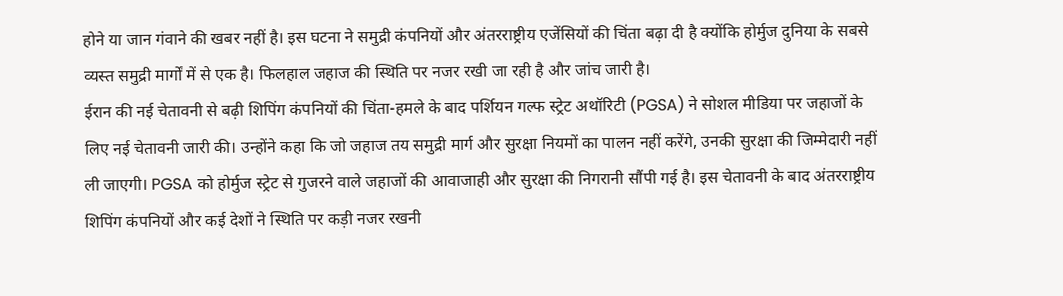होने या जान गंवाने की खबर नहीं है। इस घटना ने समुद्री कंपनियों और अंतरराष्ट्रीय एजेंसियों की चिंता बढ़ा दी है क्योंकि होर्मुज दुनिया के सबसे व्यस्त समुद्री मार्गों में से एक है। फिलहाल जहाज की स्थिति पर नजर रखी जा रही है और जांच जारी है।
ईरान की नई चेतावनी से बढ़ी शिपिंग कंपनियों की चिंता-हमले के बाद पर्शियन गल्फ स्ट्रेट अथॉरिटी (PGSA) ने सोशल मीडिया पर जहाजों के लिए नई चेतावनी जारी की। उन्होंने कहा कि जो जहाज तय समुद्री मार्ग और सुरक्षा नियमों का पालन नहीं करेंगे, उनकी सुरक्षा की जिम्मेदारी नहीं ली जाएगी। PGSA को होर्मुज स्ट्रेट से गुजरने वाले जहाजों की आवाजाही और सुरक्षा की निगरानी सौंपी गई है। इस चेतावनी के बाद अंतरराष्ट्रीय शिपिंग कंपनियों और कई देशों ने स्थिति पर कड़ी नजर रखनी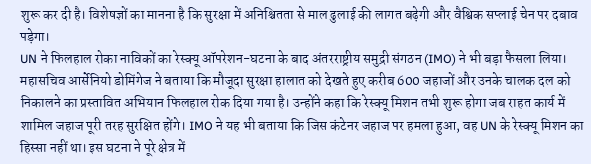शुरू कर दी है। विशेषज्ञों का मानना है कि सुरक्षा में अनिश्चितता से माल ढुलाई की लागत बढ़ेगी और वैश्विक सप्लाई चेन पर दबाव पड़ेगा।
UN ने फिलहाल रोका नाविकों का रेस्क्यू ऑपरेशन-घटना के बाद अंतरराष्ट्रीय समुद्री संगठन (IMO) ने भी बड़ा फैसला लिया। महासचिव आर्सेनियो डोमिंगेज ने बताया कि मौजूदा सुरक्षा हालात को देखते हुए करीब 600 जहाजों और उनके चालक दल को निकालने का प्रस्तावित अभियान फिलहाल रोक दिया गया है। उन्होंने कहा कि रेस्क्यू मिशन तभी शुरू होगा जब राहत कार्य में शामिल जहाज पूरी तरह सुरक्षित होंगे। IMO ने यह भी बताया कि जिस कंटेनर जहाज पर हमला हुआ, वह UN के रेस्क्यू मिशन का हिस्सा नहीं था। इस घटना ने पूरे क्षेत्र में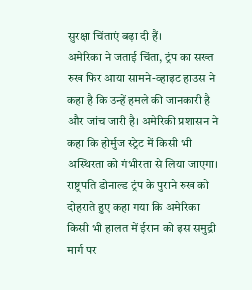सुरक्षा चिंताएं बढ़ा दी हैं।
अमेरिका ने जताई चिंता, ट्रंप का सख्त रुख फिर आया सामने-व्हाइट हाउस ने कहा है कि उन्हें हमले की जानकारी है और जांच जारी है। अमेरिकी प्रशासन ने कहा कि होर्मुज स्ट्रेट में किसी भी अस्थिरता को गंभीरता से लिया जाएगा। राष्ट्रपति डोनाल्ड ट्रंप के पुराने रुख को दोहराते हुए कहा गया कि अमेरिका किसी भी हालत में ईरान को इस समुद्री मार्ग पर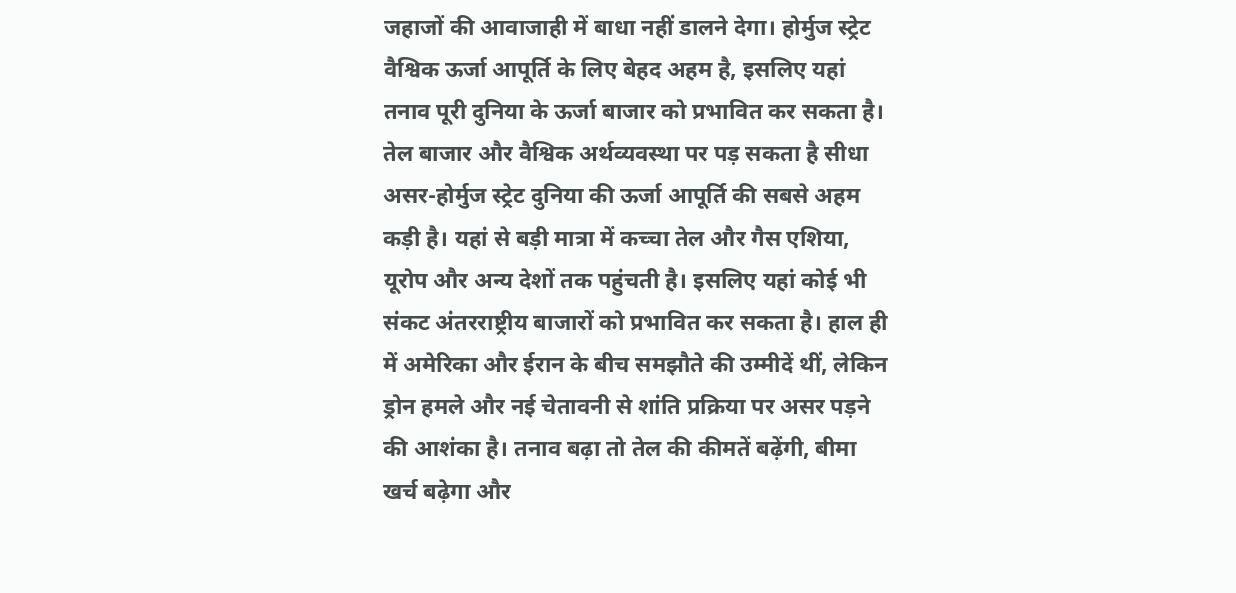जहाजों की आवाजाही में बाधा नहीं डालने देगा। होर्मुज स्ट्रेट वैश्विक ऊर्जा आपूर्ति के लिए बेहद अहम है, इसलिए यहां तनाव पूरी दुनिया के ऊर्जा बाजार को प्रभावित कर सकता है।
तेल बाजार और वैश्विक अर्थव्यवस्था पर पड़ सकता है सीधा असर-होर्मुज स्ट्रेट दुनिया की ऊर्जा आपूर्ति की सबसे अहम कड़ी है। यहां से बड़ी मात्रा में कच्चा तेल और गैस एशिया, यूरोप और अन्य देशों तक पहुंचती है। इसलिए यहां कोई भी संकट अंतरराष्ट्रीय बाजारों को प्रभावित कर सकता है। हाल ही में अमेरिका और ईरान के बीच समझौते की उम्मीदें थीं, लेकिन ड्रोन हमले और नई चेतावनी से शांति प्रक्रिया पर असर पड़ने की आशंका है। तनाव बढ़ा तो तेल की कीमतें बढ़ेंगी, बीमा खर्च बढ़ेगा और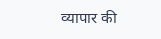व्यापार की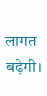लागत बढ़ेगी।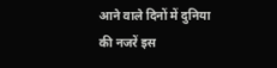आने वाले दिनों में दुनिया की नजरें इस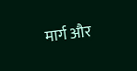मार्ग और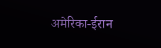अमेरिका-ईरान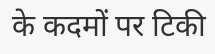के कदमों पर टिकी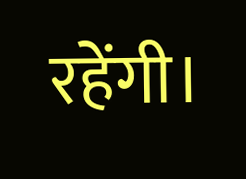रहेंगी।